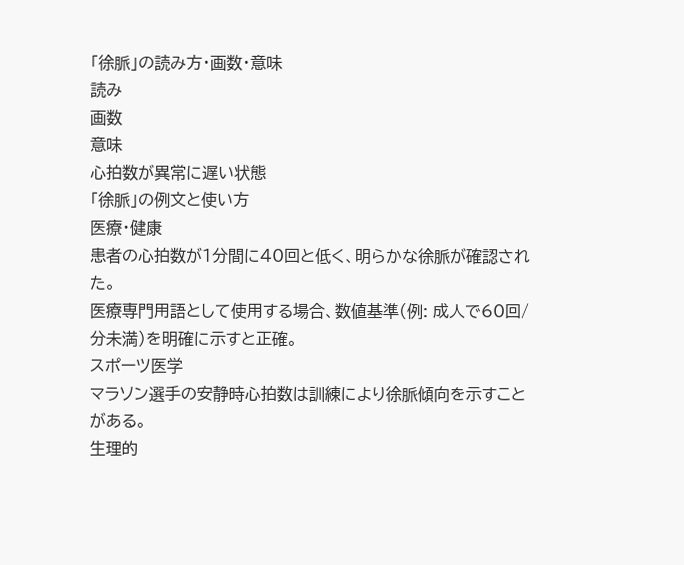「徐脈」の読み方・画数・意味
読み
画数
意味
心拍数が異常に遅い状態
「徐脈」の例文と使い方
医療・健康
患者の心拍数が1分間に40回と低く、明らかな徐脈が確認された。
医療専門用語として使用する場合、数値基準(例: 成人で60回/分未満)を明確に示すと正確。
スポーツ医学
マラソン選手の安静時心拍数は訓練により徐脈傾向を示すことがある。
生理的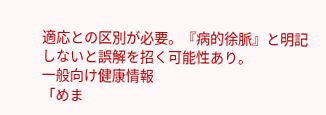適応との区別が必要。『病的徐脈』と明記しないと誤解を招く可能性あり。
一般向け健康情報
「めま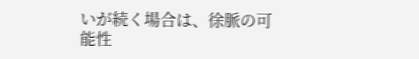いが続く場合は、徐脈の可能性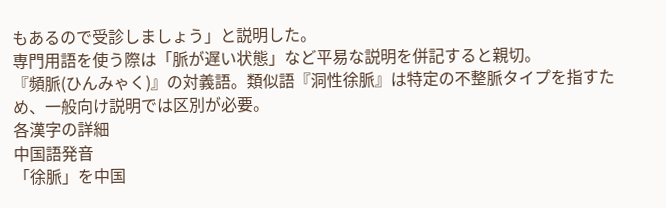もあるので受診しましょう」と説明した。
専門用語を使う際は「脈が遅い状態」など平易な説明を併記すると親切。
『頻脈(ひんみゃく)』の対義語。類似語『洞性徐脈』は特定の不整脈タイプを指すため、一般向け説明では区別が必要。
各漢字の詳細
中国語発音
「徐脈」を中国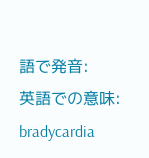語で発音:
英語での意味: bradycardia